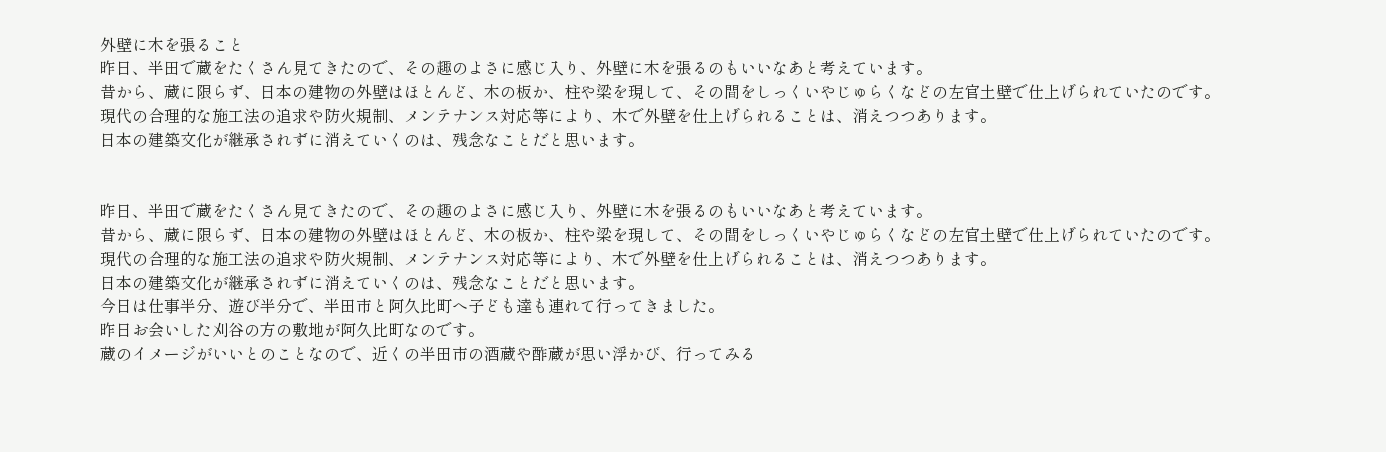外壁に木を張ること
昨日、半田で蔵をたくさん見てきたので、その趣のよさに感じ入り、外壁に木を張るのもいいなあと考えています。
昔から、蔵に限らず、日本の建物の外壁はほとんど、木の板か、柱や梁を現して、その間をしっくいやじゅらくなどの左官土壁で仕上げられていたのです。
現代の合理的な施工法の追求や防火規制、メンテナンス対応等により、木で外壁を仕上げられることは、消えつつあります。
日本の建築文化が継承されずに消えていくのは、残念なことだと思います。


昨日、半田で蔵をたくさん見てきたので、その趣のよさに感じ入り、外壁に木を張るのもいいなあと考えています。
昔から、蔵に限らず、日本の建物の外壁はほとんど、木の板か、柱や梁を現して、その間をしっくいやじゅらくなどの左官土壁で仕上げられていたのです。
現代の合理的な施工法の追求や防火規制、メンテナンス対応等により、木で外壁を仕上げられることは、消えつつあります。
日本の建築文化が継承されずに消えていくのは、残念なことだと思います。
今日は仕事半分、遊び半分で、半田市と阿久比町へ子ども達も連れて行ってきました。
昨日お会いした刈谷の方の敷地が阿久比町なのです。
蔵のイメージがいいとのことなので、近くの半田市の酒蔵や酢蔵が思い浮かび、行ってみる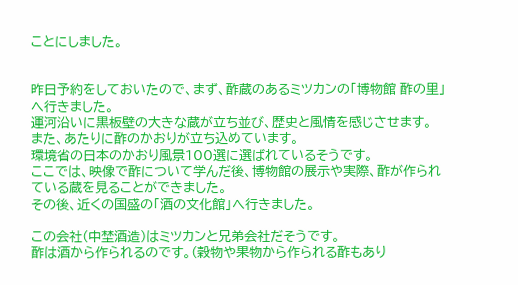ことにしました。


昨日予約をしておいたので、まず、酢蔵のあるミツカンの「博物館 酢の里」へ行きました。
運河沿いに黒板壁の大きな蔵が立ち並び、歴史と風情を感じさせます。
また、あたりに酢のかおりが立ち込めています。
環境省の日本のかおり風景100選に選ばれているそうです。
ここでは、映像で酢について学んだ後、博物館の展示や実際、酢が作られている蔵を見ることができました。
その後、近くの国盛の「酒の文化館」へ行きました。

この会社(中埜酒造)はミツカンと兄弟会社だそうです。
酢は酒から作られるのです。(穀物や果物から作られる酢もあり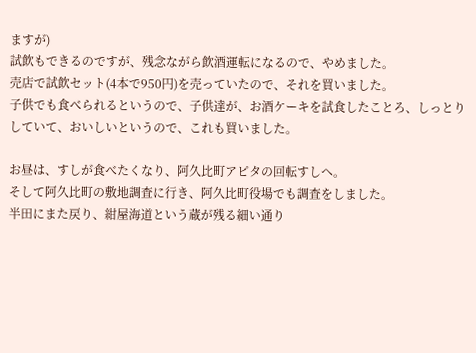ますが)
試飲もできるのですが、残念ながら飲酒運転になるので、やめました。
売店で試飲セット(4本で950円)を売っていたので、それを買いました。
子供でも食べられるというので、子供達が、お酒ケーキを試食したことろ、しっとりしていて、おいしいというので、これも買いました。

お昼は、すしが食べたくなり、阿久比町アピタの回転すしへ。
そして阿久比町の敷地調査に行き、阿久比町役場でも調査をしました。
半田にまた戻り、紺屋海道という蔵が残る細い通り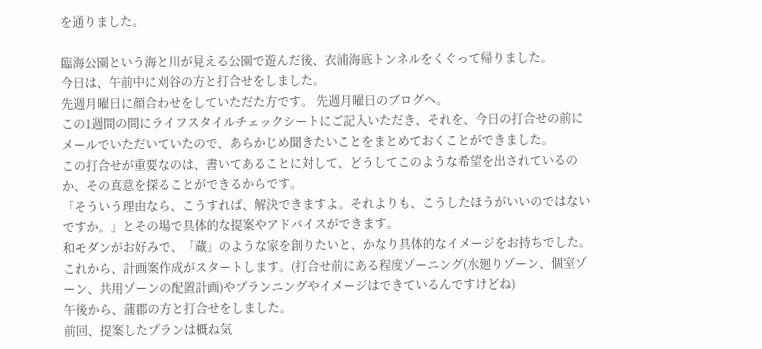を通りました。

臨海公園という海と川が見える公園で遊んだ後、衣浦海底トンネルをくぐって帰りました。
今日は、午前中に刈谷の方と打合せをしました。
先週月曜日に顔合わせをしていただた方です。 先週月曜日のブログへ。
この1週間の間にライフスタイルチェックシートにご記入いただき、それを、今日の打合せの前にメールでいただいていたので、あらかじめ聞きたいことをまとめておくことができました。
この打合せが重要なのは、書いてあることに対して、どうしてこのような希望を出されているのか、その真意を探ることができるからです。
「そういう理由なら、こうすれば、解決できますよ。それよりも、こうしたほうがいいのではないですか。」とその場で具体的な提案やアドバイスができます。
和モダンがお好みで、「蔵」のような家を創りたいと、かなり具体的なイメージをお持ちでした。
これから、計画案作成がスタートします。(打合せ前にある程度ゾーニング(水廻りゾーン、個室ゾーン、共用ゾーンの配置計画)やプランニングやイメージはできているんですけどね)
午後から、蒲郡の方と打合せをしました。
前回、提案したプランは概ね気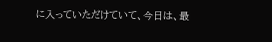に入っていただけていて、今日は、最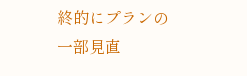終的にプランの一部見直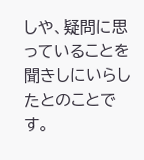しや、疑問に思っていることを聞きしにいらしたとのことです。